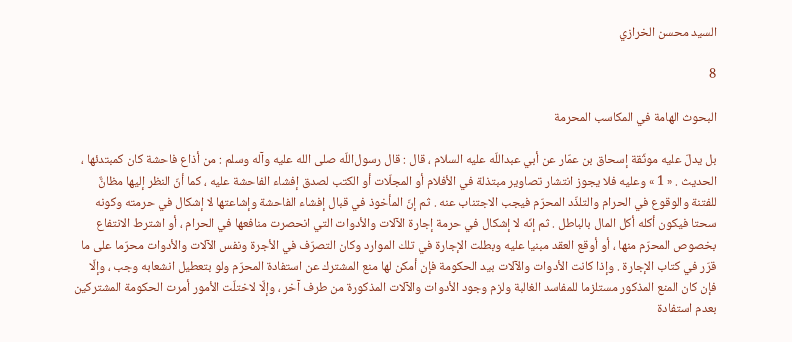السيد محسن الخرازي

8

البحوث الهامة في المكاسب المحرمة

بل يدلّ عليه موثّقة إسحاق بن عمّار عن أبي عبداللّه عليه السلام ، قال : قال رسول‌اللّه صلى الله عليه وآله وسلم : من أذاع فاحشة كان كمبتدئها ، الحديث . « 1 » وعليه فلا يجوز انتشار تصاوير مبتذلة في الأفلام أو المجلّات أو الكتب لصدق إفشاء الفاحشة عليه ، كما أنّ النظر إليها مظانٌّ للفتنة والوقوع في الحرام والتلذّد المحرّم فيجب الاجتناب عنه . ثم إنّ المأخوذ في قبال إفشاء الفاحشة وإشاعتها لا إشكال في حرمته وكونه سحتا فيكون أكله أكل المال بالباطل . ثم إنّه لا إشكال في حرمة إجارة الآلات والأدوات التي انحصرت منافعها في الحرام ، أو اشترط الانتفاع بخصوص المحرّم منها ، أو أوقع العقد مبنيا عليه وبطلت الإجارة في تلك الموارد وكان التصرّف في الأجرة ونفس الآلات والأدوات محرّما على ما قرّر في كتاب الإجارة . وإذا كانت الأدوات والآلات بيد الحكومة فإن أمكن لها منع المشترك عن استفادة المحرّم ولو بتعطيل انشعابه وجب ، وإلّا فإن كان المنع المذكور مستلزما للمفاسد الغالبة ولزم وجود الأدوات والآلات المذكورة من طرف آخر ، وإلّا لاختلّت الأمور أمرت الحكومة المشتركين بعدم استفادة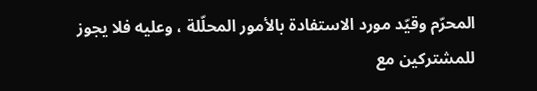المحرّم وقيّد مورد الاستفادة بالأمور المحلّلة ، وعليه فلا يجوز للمشتركين مع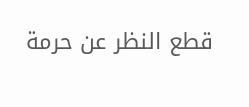قطع النظر عن حرمة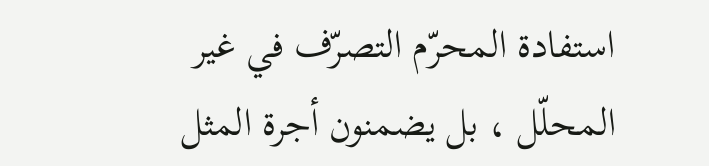استفادة المحرّم التصرّف في غير المحلّل ، بل يضمنون أجرة المثل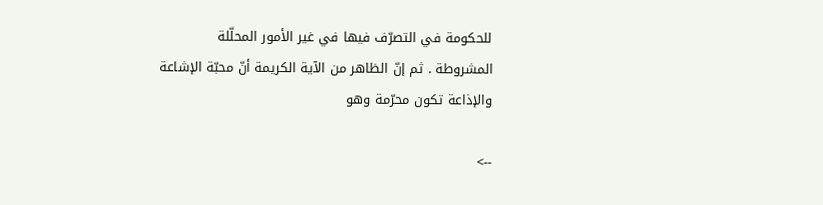للحكومة في التصرّف فيها في غير الأمور المحلّلة المشروطة . ثم إنّ الظاهر من الآية الكريمة أنّ محبّة الإشاعة والإذاعة تكون محرّمة وهو

-->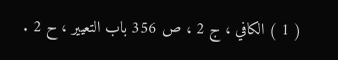( 1 ) الكافي ، ج 2 ، ص 356 باب التعيير ، ح 2 .